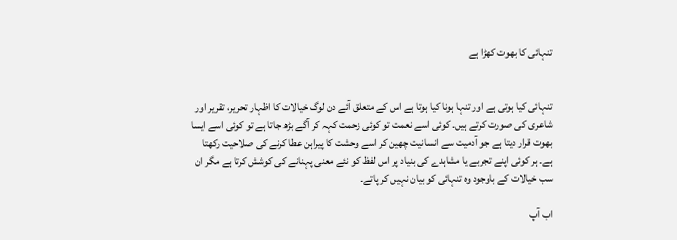تنہائی کا بھوت کھڑا ہے


تنہائی کیا ہوتی ہے اور تنہا ہونا کیا ہوتا ہے اس کے متعلق آئے دن لوگ خیالات کا اظہار تحریر، تقریر اور شاعری کی صورت کرتے ہیں۔ کوئی اسے نعمت تو کوئی زحمت کہہ کر آگے بڑھ جاتا ہے تو کوئی اسے ایسا بھوت قرار دیتا ہے جو آدمیت سے انسانیت چھین کر اسے وحشت کا پیراہن عطا کرنے کی صلاحیت رکھتا ہے۔ ہر کوئی اپنے تجربے یا مشاہدے کی بنیاد پر اس لفظ کو نئے معنی پہنانے کی کوشش کرتا ہے مگر ان سب خیالات کے باوجود وہ تنہائی کو بیان نہیں کر پاتے۔

اب آپ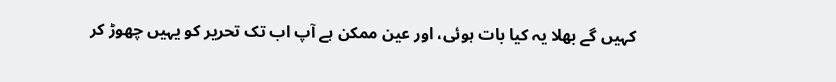کہیں گے بھلا یہ کیا بات ہوئی، اور عین ممکن ہے آپ اب تک تحریر کو یہیں چھوڑ کر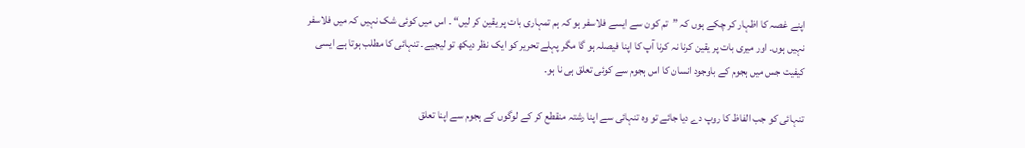اپنے غصہ کا اظہار کر چکے ہوں کہ ”تم کون سے ایسے فلاسفر ہو کہ ہم تمہاری بات پر یقین کر لیں“ ۔ اس میں کوئی شک نہیں کہ میں فلاسفر نہیں ہوں۔ اور میری بات پر یقین کرنا نہ کرنا آپ کا اپنا فیصلہ ہو گا مگر پہلے تحریر کو ایک نظر دیکھ تو لیجیے۔ تنہائی کا مطلب ہوتا ہے ایسی کیفیت جس میں ہجوم کے باوجود انسان کا اس ہجوم سے کوئی تعلق ہی نا ہو۔

تنہائی کو جب الفاظ کا روپ دے دیا جائے تو وہ تنہائی سے اپنا رشتہ منقطع کر کے لوگوں کے ہجوم سے اپنا تعلق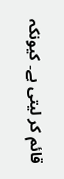قائم کر لیتی ہے۔ کیونکہ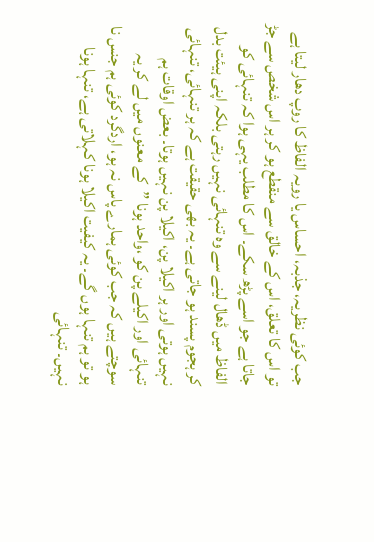جب کوئی نظریہ، جذبہ، احساس یا رویہ الفاظ کا روپ دھار لیتا ہے تو اس کا تعلق، اس کے خالق سے منقطع ہو کر ہر اس شخص سے جڑ جاتا ہے جو اسے پڑھ سکے۔ اس کا مطلب یہی ہوا کہ تنہائی کو الفاظ میں ڈھال لینے سے وہ تنہائی نہیں رہتی بلکہ اپنی ہیئت بدل کر ہجوم پسند ہو جاتی ہے۔ یہ بھی حقیقت ہے کہ ہر تنہائی، تنہائی نہیں ہوتی اور ہر اکیلا پن، اکیلا پن نہیں ہوتا۔ بعض اوقات ہم تنہائی اور اکیلے پن کو ،واحد ہونا ”کے معنوں میں لے کر یہ سوچتے ہیں کہ جب کوئی ہمارے پاس نہ ہو، اردگرد کوئی ہم جنس نا ہو تو ہم تنہا ہوں گے۔ یہ کیفیت اکیلا ہونا کہلاتی ہے، تنہا ہونا نہیں۔ تنہائی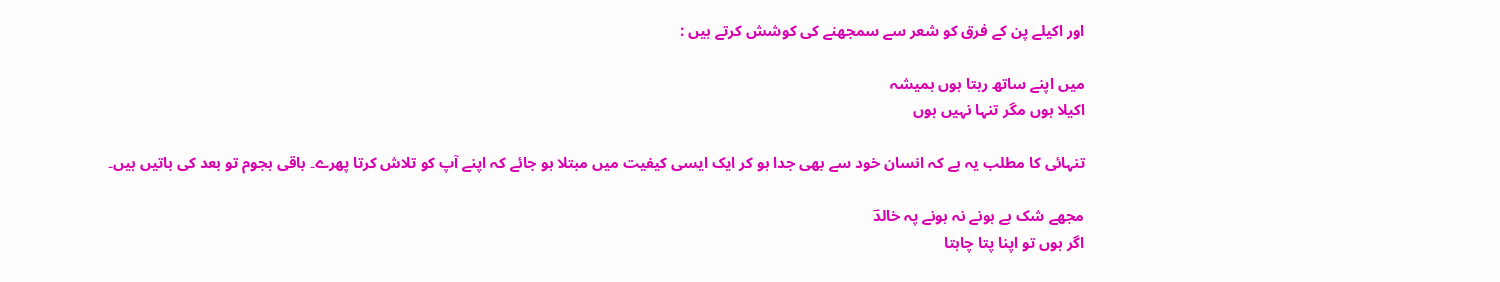اور اکیلے پن کے فرق کو شعر سے سمجھنے کی کوشش کرتے ہیں :

میں اپنے ساتھ رہتا ہوں ہمیشہ
اکیلا ہوں مگر تنہا نہیں ہوں

تنہائی کا مطلب یہ ہے کہ انسان خود سے بھی جدا ہو کر ایک ایسی کیفیت میں مبتلا ہو جائے کہ اپنے آپ کو تلاش کرتا پھرے۔ باقی ہجوم تو بعد کی باتیں ہیں۔

مجھے شک ہے ہونے نہ ہونے پہ خالدؔ
اگر ہوں تو اپنا پتا چاہتا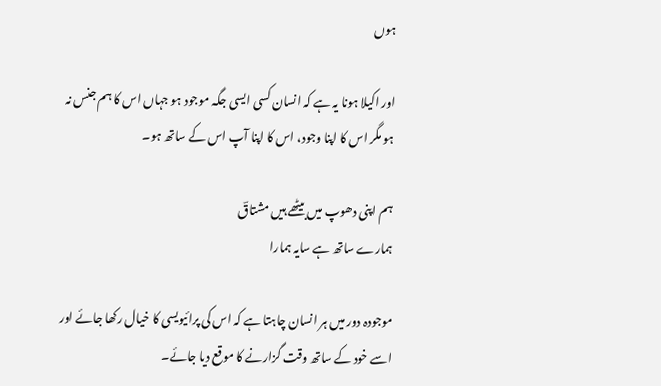ہوں

اور اکیلا ہونا یہ ہے کہ انسان کسی ایسی جگہ موجود ہو جہاں اس کا ہم جنس نہ ہو مگر اس کا اپنا وجود، اس کا اپنا آپ اس کے ساتھ ہو۔

ہم اپنی دھوپ میں بیٹھے ہیں مشتاقؔ
ہمارے ساتھ ہے سایہ ہمارا

موجودہ دور میں ہر انسان چاہتا ہے کہ اس کی پرائیویسی کا خیال رکھا جائے اور اسے خود کے ساتھ وقت گزارنے کا موقع دیا جائے۔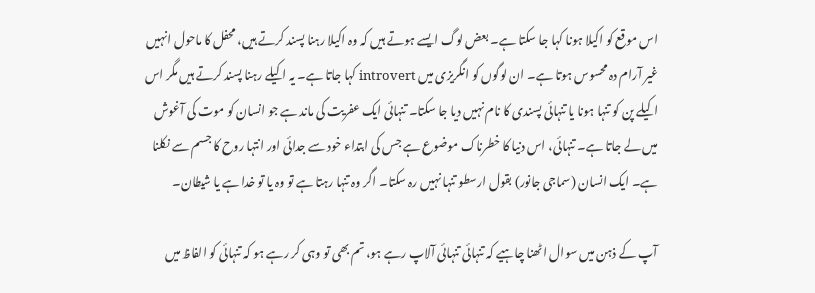اس موقع کو اکیلا ہونا کہا جا سکتا ہے۔ بعض لوگ ایسے ہوتے ہیں کہ وہ اکیلا رہنا پسند کرتے ہیں، محفل کا ماحول انہیں غیر آرام دہ محسوس ہوتا ہے۔ ان لوگوں کو انگریزی میں introvert کہا جاتا ہے۔ یہ اکیلے رہنا پسند کرتے ہیں مگر اس اکیلے پن کو تنہا ہونا یا تنہائی پسندی کا نام نہیں دیا جا سکتا۔ تنہائی ایک عفریت کی ماند ہے جو انسان کو موت کی آغوش میں لے جاتا ہے۔ تنہائی، اس دنیا کا خطرناک موضوع ہے جس کی ابتداء خود سے جدائی اور انتہا روح کا جسم سے نکلنا ہے۔ ایک انسان (سماجی جانور) بقول ارسطو تنہا نہیں رہ سکتا۔ اگر وہ تنہا رہتا ہے تو وہ یا تو خدا ہے یا شیطان۔

آپ کے ذہن میں سوال اٹھنا چاہیے کہ تنہائی تنہائی آلاپ رہے ہو، تم بھی تو وہی کر رہے ہو کہ تنہائی کو الفاظ میں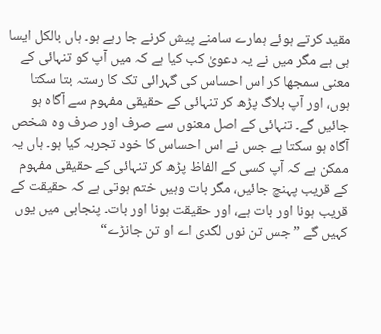مقید کرتے ہوئے ہمارے سامنے پیش کرنے جا رہے ہو۔ ہاں بالکل ایسا ہی ہے مگر میں نے یہ دعویٰ کب کیا ہے کہ میں آپ کو تنہائی کے معنی سمجھا کر اس احساس کی گہرائی تک کا رستہ بتا سکتا ہوں، اور آپ بلاگ پڑھ کر تنہائی کے حقیقی مفہوم سے آگاہ ہو جائیں گے۔ تنہائی کے اصل معنوں سے صرف اور صرف وہ شخص آگاہ ہو سکتا ہے جس نے اس احساس کا خود تجربہ کیا ہو۔ ہاں یہ ممکن ہے کہ آپ کسی کے الفاظ پڑھ کر تنہائی کے حقیقی مفہوم کے قریب پہنچ جائیں، مگر بات وہیں ختم ہوتی ہے کہ حقیقت کے قریب ہونا اور بات ہے، اور حقیقت ہونا اور بات۔ پنجابی میں یوں کہیں گے ”جس تن نوں لگدی اے او تن جانڑے“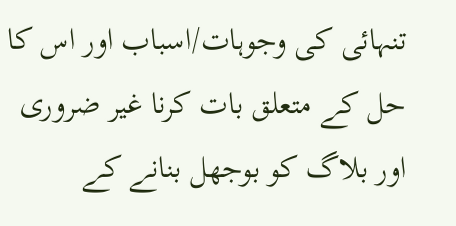تنہائی کی وجوہات/اسباب اور اس کا حل کے متعلق بات کرنا غیر ضروری اور بلاگ کو بوجھل بنانے کے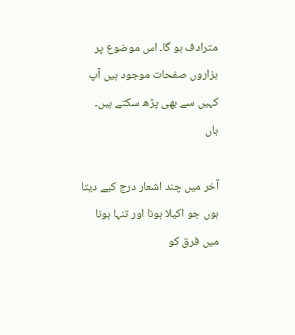مترادف ہو گا۔ اس موضوع پر ہزاروں صفحات موجود ہیں آپ کہیں سے بھی پڑھ سکتے ہیں۔ ہاں

آخر میں چند اشعار درج کیے دیتا ہوں جو اکیلا ہونا اور تنہا ہونا میں فرق کو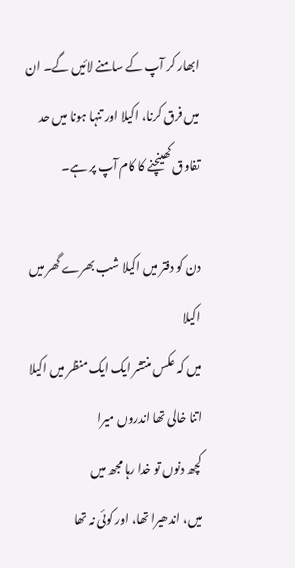ابھار کر آپ کے سامنے لائیں گے۔ ان میں فرق کرنا، اکیلا اور تنہا ہونا میں حد تفاوق کھینچنے کا کام آپ پر ہے۔

دن کو دفتر میں اکیلا شب بھرے گھر میں اکیلا
میں کہ عکس منتشر ایک ایک منظر میں اکیلا
اتنا خالی تھا اندروں میرا
کچھ دنوں تو خدا رہا مجھ میں
میں، اندھیرا تھا، اور کوئی نہ تھا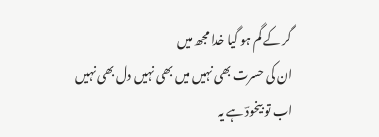گر کے گم ہو گیا خدا مجھ میں
ان کی حسرت بھی نہیں میں بھی نہیں دل بھی نہیں
اب تو بیخودؔ ہے یہ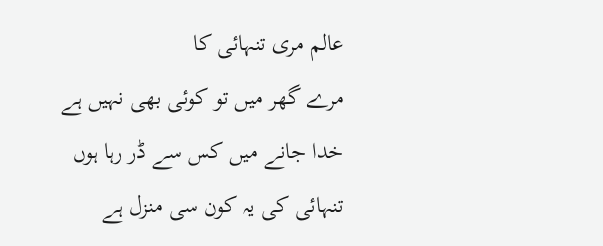عالم مری تنہائی کا
مرے گھر میں تو کوئی بھی نہیں ہے
خدا جانے میں کس سے ڈر رہا ہوں
تنہائی کی یہ کون سی منزل ہے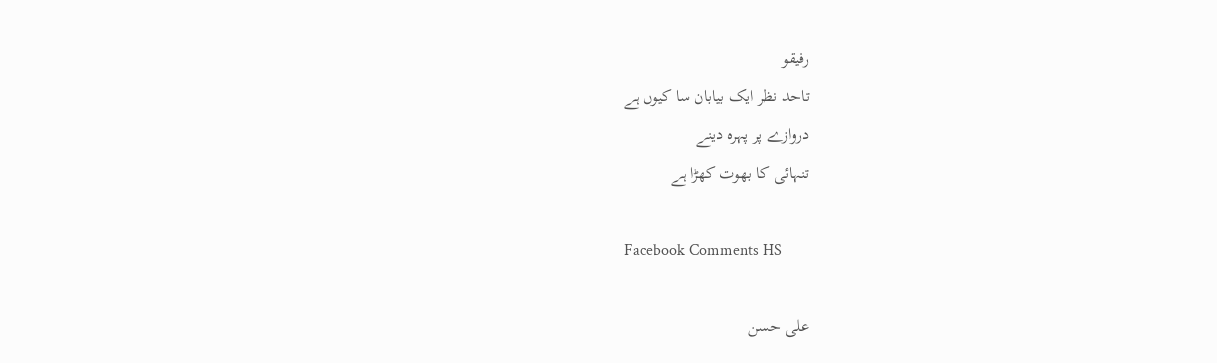رفیقو
تاحد نظر ایک بیابان سا کیوں ہے
دروازے پر پہرہ دینے
تنہائی کا بھوت کھڑا ہے

Facebook Comments HS

علی حسن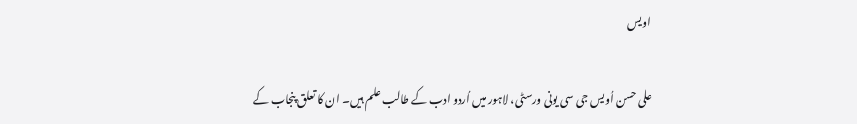اویس

علی حسن اُویس جی سی یونی ورسٹی، لاہور میں اُردو ادب کے طالب علم ہیں۔ ان کا تعلق پنجاب کے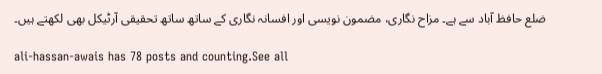ضلع حافظ آباد سے ہے۔ مزاح نگاری، مضمون نویسی اور افسانہ نگاری کے ساتھ ساتھ تحقیقی آرٹیکل بھی لکھتے ہیں۔

ali-hassan-awais has 78 posts and counting.See all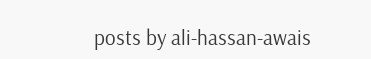posts by ali-hassan-awais